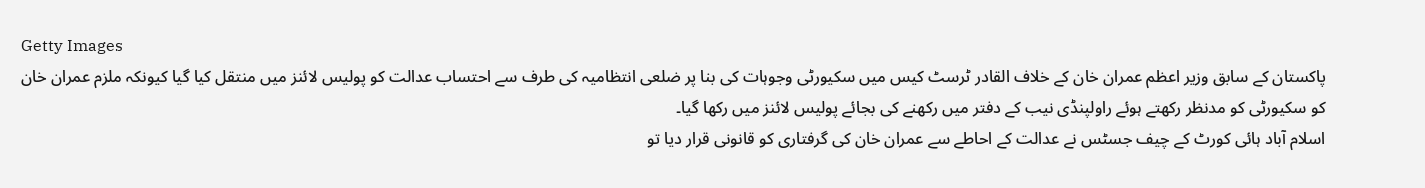Getty Images
پاکستان کے سابق وزیر اعظم عمران خان کے خلاف القادر ٹرسٹ کیس میں سکیورٹی وجوہات کی بنا پر ضلعی انتظامیہ کی طرف سے احتساب عدالت کو پولیس لائنز میں منتقل کیا گیا کیونکہ ملزم عمران خان کو سکیورٹی کو مدنظر رکھتے ہوئے راولپنڈی نیب کے دفتر میں رکھنے کی بجائے پولیس لائنز میں رکھا گیا۔
اسلام آباد ہائی کورٹ کے چیف جسٹس نے عدالت کے احاطے سے عمران خان کی گرفتاری کو قانونی قرار دیا تو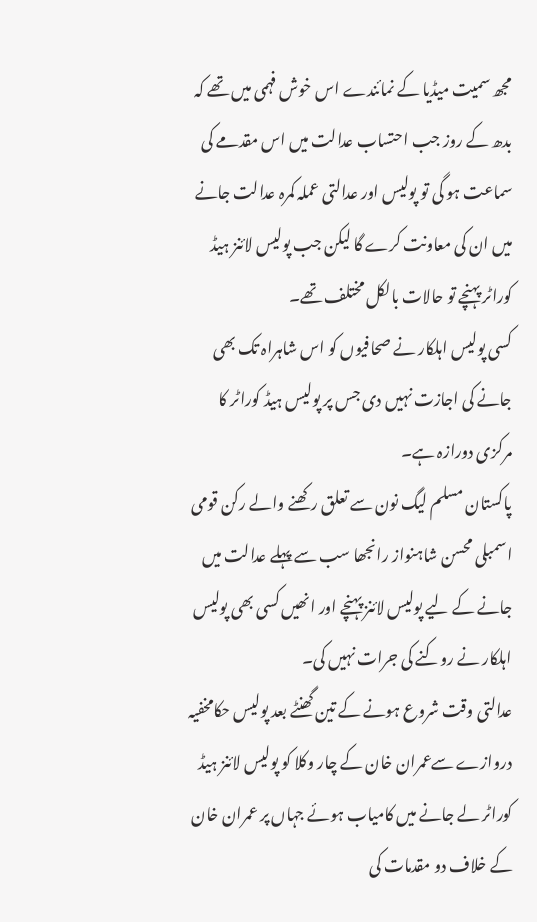مجھ سمیت میڈیا کے نمائندے اس خوش فہمی میں تھے کہ بدھ کے روز جب احتساب عدالت میں اس مقدمے کی سماعت ہو گی تو پولیس اور عدالتی عملہ کمرہ عدالت جانے میں ان کی معاونت کرے گا لیکن جب پولیس لائنز ہیڈ کوراٹر پہنچے تو حالات بالکل مختلف تھے۔
کسی پولیس اہلکار نے صحافیوں کو اس شاہراہ تک بھی جانے کی اجازت نہیں دی جس پر پولیس ہیڈ کوراٹر کا مرکزی دورازہ ہے۔
پاکستان مسلم لیگ نون سے تعلق رکھنے والے رکن قومی اسمبلی محسن شاہنواز رانجھا سب سے پہلے عدالت میں جانے کے لیے پولیس لائنز پہنچے اور انھیں کسی بھی پولیس اہلکار نے روکنے کی جرات نہیں کی۔
عدالتی وقت شروع ہونے کے تین گھنٹے بعد پولیس حکامخفیہ دروازے سےعمران خان کے چار وکلا کو پولیس لائنز ہیڈ کوراٹر لے جانے میں کامیاب ہوئے جہاں پر عمران خان کے خلاف دو مقدمات کی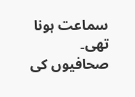سماعت ہونا تھی۔
صحافیوں کی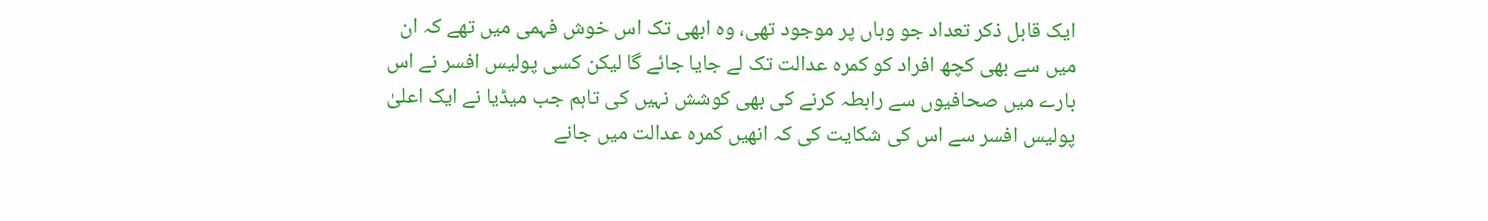ایک قابل ذکر تعداد جو وہاں پر موجود تھی، وہ ابھی تک اس خوش فہمی میں تھے کہ ان میں سے بھی کچھ افراد کو کمرہ عدالت تک لے جایا جائے گا لیکن کسی پولیس افسر نے اس بارے میں صحافیوں سے رابطہ کرنے کی بھی کوشش نہیں کی تاہم جب میڈیا نے ایک اعلیٰ پولیس افسر سے اس کی شکایت کی کہ انھیں کمرہ عدالت میں جانے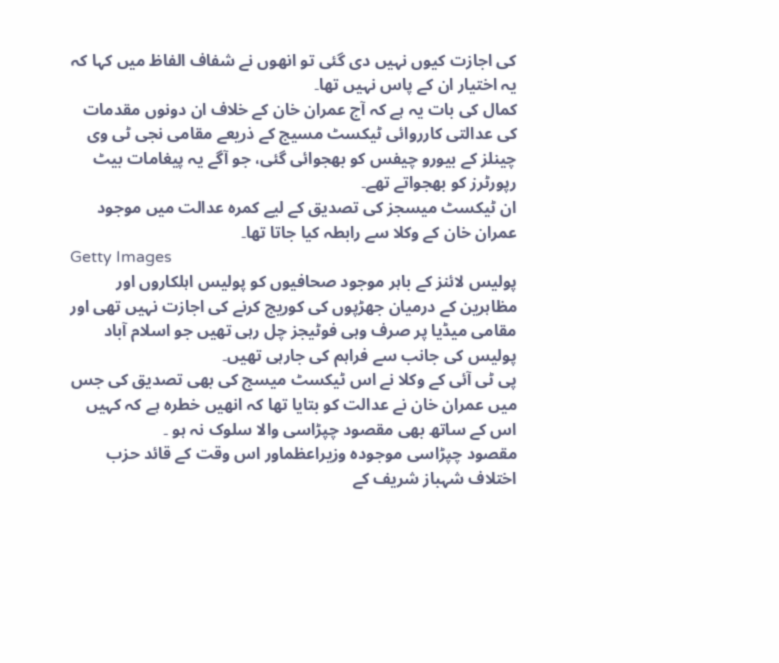کی اجازت کیوں نہیں دی گئی تو انھوں نے شفاف الفاظ میں کہا کہ یہ اختیار ان کے پاس نہیں تھا۔
کمال کی بات یہ ہے کہ آج عمران خان کے خلاف ان دونوں مقدمات کی عدالتی کارروائی ٹیکسٹ مسیج کے ذریعے مقامی نجی ٹی وی چینلز کے بیورو چیفس کو بھجوائی گئی، جو آگے یہ پیغامات بیٹ رپورٹرز کو بھجواتے تھے۔
ان ٹیکسٹ میسجز کی تصدیق کے لیے کمرہ عدالت میں موجود عمران خان کے وکلا سے رابطہ کیا جاتا تھا۔
Getty Images
پولیس لائنز کے باہر موجود صحافیوں کو پولیس اہلکاروں اور مظاہرین کے درمیان جھڑپوں کی کوریج کرنے کی اجازت نہیں تھی اور مقامی میڈیا پر صرف وہی فوٹیجز چل رہی تھیں جو اسلام آباد پولیس کی جانب سے فراہم کی جارہی تھیں۔
پی ٹی آئی کے وکلا نے اس ٹیکسٹ میسج کی بھی تصدیق کی جس میں عمران خان نے عدالت کو بتایا تھا کہ انھیں خطرہ ہے کہ کہیں اس کے ساتھ بھی مقصود چپڑاسی والا سلوک نہ ہو ۔
مقصود چپڑاسی موجودہ وزیراعظماور اس وقت کے قائد حزب اختلاف شہباز شریف کے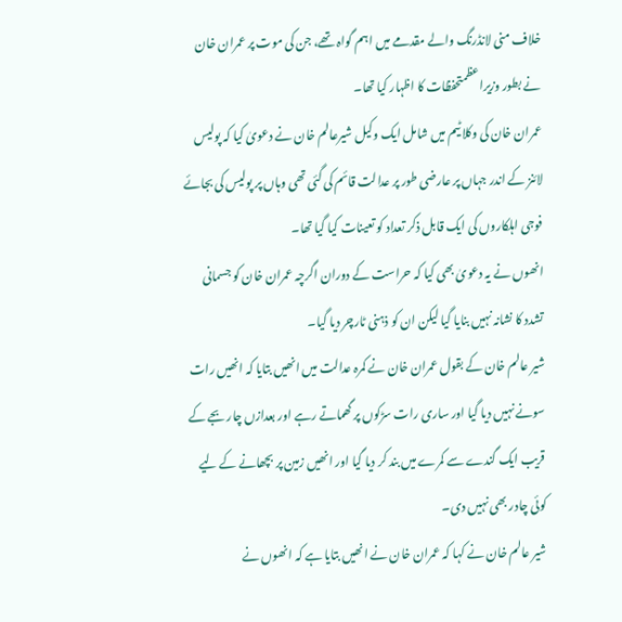خلاف منی لانڈرنگ والے مقدمے میں اہم گواہ تھے، جن کی موت پر عمران خان نے بطور وزیراعظمتحفظات کا اظہار کیا تھا۔
عمران خان کی وکلا ٹیم میں شامل ایک وکیل شیرعالم خان نے دعویٰ کیا کہ پولیس لائنز کے اندر جہاں پر عارضی طور پر عدالت قائم کی گئی تھی وہاں پر پولیس کی بجائے فوجی اہلکاروں کی ایک قابل ذکر تعداد کو تعینات کیا گیا تھا۔
انھوں نے یہ دعویٰ بھی کیا کہ حراست کے دوران اگرچہ عمران خان کو جسمانی تشدد کا نشانہ نہیں بنایا گیا لیکن ان کو ذہنی ٹارچر دیا گیا۔
شیر عالم خان کے بقول عمران خان نے کمرہ عدالت میں انھیں بتایا کہ انھیں رات سونے نہیں دیا گیا اور ساری رات سڑکوں پر گھماتے رہے اور بعدازں چار بجے کے قریب ایک گندے سے کمرے میں بند کر دیا گیا اور انھیں زمین پر بچھانے کے لیے کوئی چادر بھی نہیں دی۔
شیر عالم خان نے کہا کہ عمران خان نے انھیں بتایا ہے کہ انھوں نے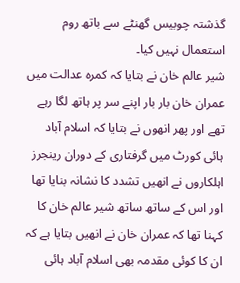گذشتہ چوبیس گھنٹے سے باتھ روم استعمال نہیں کیا۔
شیر عالم خان نے بتایا کہ کمرہ عدالت میں عمران خان بار بار اپنے سر پر ہاتھ لگا رہے تھے اور پھر انھوں نے بتایا کہ اسلام آباد ہائی کورٹ میں گرفتاری کے دوران رینجرز اہلکاروں نے انھیں تشدد کا نشانہ بنایا تھا اور اس کے ساتھ ساتھ شیر عالم خان کا کہنا تھا کہ عمران خان نے انھیں بتایا ہے کہ ان کا کوئی مقدمہ بھی اسلام آباد ہائی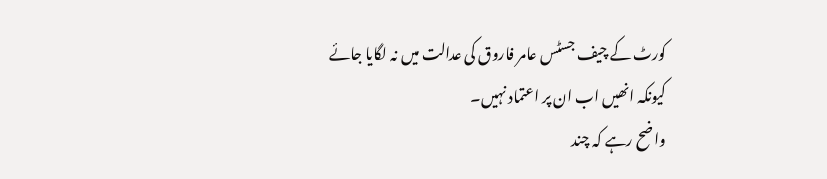کورٹ کے چیف جسٹس عامر فاروق کی عدالت میں نہ لگایا جائے کیونکہ انھیں اب ان پر اعتماد نہیں۔
واضح رہے کہ چند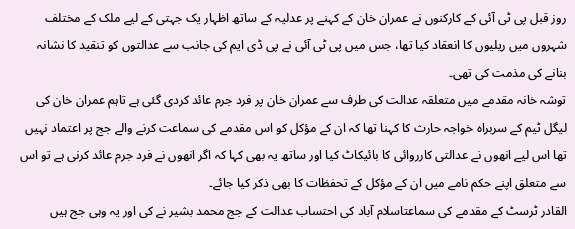روز قبل پی ٹی آئی کے کارکنوں نے عمران خان کے کہنے پر عدلیہ کے ساتھ اظہار یک جہتی کے لیے ملک کے مختلف شہروں میں ریلیوں کا انعقاد کیا تھا، جس میں پی ٹی آئی نے پی ڈی ایم کی جانب سے عدالتوں کو تنقید کا نشانہ بنانے کی مذمت کی تھی۔
توشہ خانہ مقدمے میں متعلقہ عدالت کی طرف سے عمران خان پر فرد جرم عائد کردی گئی ہے تاہم عمران خان کی لیگل ٹیم کے سربراہ خواجہ حارث کا کہنا تھا کہ ان کے مؤکل کو اس مقدمے کی سماعت کرنے والے جج پر اعتماد نہیں تھا اس لیے انھوں نے عدالتی کارروائی کا بائیکاٹ کیا اور ساتھ یہ بھی کہا کہ اگر انھوں نے فرد جرم عائد کرنی ہے تو اس سے متعلق اپنے حکم نامے میں ان کے مؤکل کے تحفظات کا بھی ذکر کیا جائے۔
القادر ٹرسٹ کے مقدمے کی سماعتاسلام آباد کی احتساب عدالت کے جج محمد بشیر نے کی اور یہ وہی جج ہیں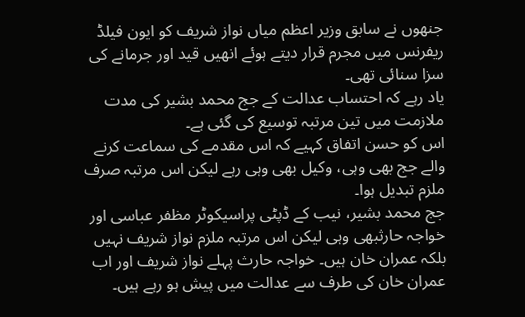جنھوں نے سابق وزیر اعظم میاں نواز شریف کو ایون فیلڈ ریفرنس میں مجرم قرار دیتے ہوئے انھیں قید اور جرمانے کی سزا سنائی تھی۔
یاد رہے کہ احتساب عدالت کے جج محمد بشیر کی مدت ملازمت میں تین مرتبہ توسیع کی گئی ہے۔
اس کو حسن اتفاق کہیے کہ اس مقدمے کی سماعت کرنے والے جج بھی وہی، وکیل بھی وہی رہے لیکن اس مرتبہ صرف ملزم تبدیل ہوا۔
جج محمد بشیر، نیب کے ڈپٹی پراسیکوٹر مظفر عباسی اور خواجہ حارثبھی وہی لیکن اس مرتبہ ملزم نواز شریف نہیں بلکہ عمران خان ہیں۔ خواجہ حارث پہلے نواز شریف اور اب عمران خان کی طرف سے عدالت میں پیش ہو رہے ہیں۔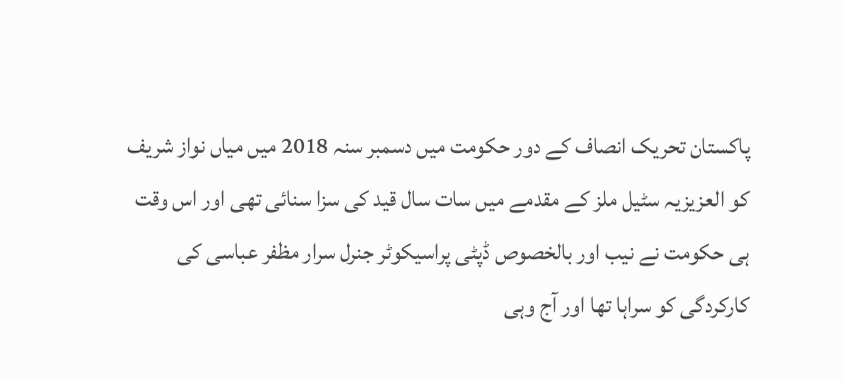پاکستان تحریک انصاف کے دور حکومت میں دسمبر سنہ 2018 میں میاں نواز شریف کو العزیزیہ سٹیل ملز کے مقدمے میں سات سال قید کی سزا سنائی تھی اور اس وقت ہی حکومت نے نیب اور بالخصوص ڈپٹی پراسیکوٹر جنرل سرار مظفر عباسی کی کارکردگی کو سراہا تھا اور آج وہی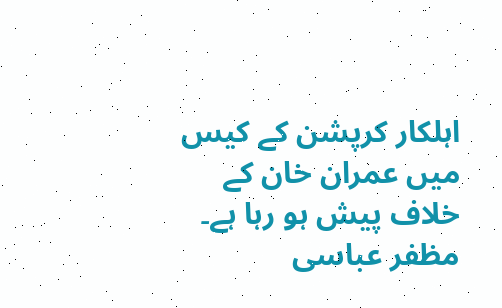اہلکار کرپشن کے کیس میں عمران خان کے خلاف پیش ہو رہا ہے۔
مظفر عباسی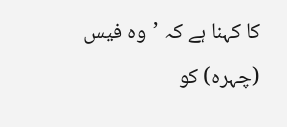کا کہنا ہے کہ ’وہ فیس (چہرہ) کو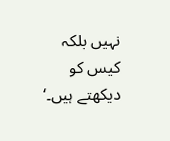نہیں بلکہ کیس کو دیکھتے ہیں۔‘